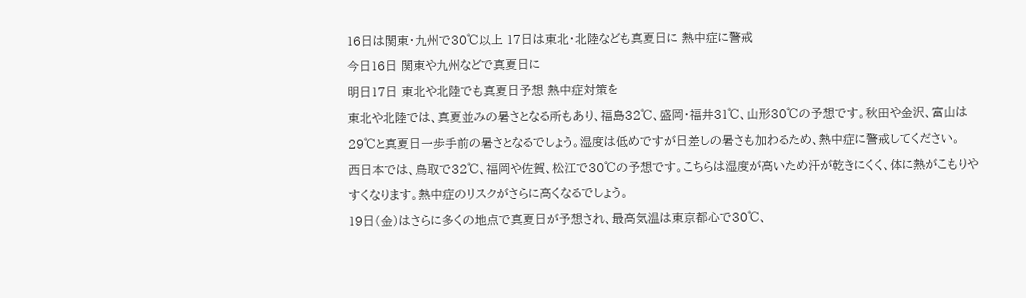16日は関東・九州で30℃以上 17日は東北・北陸なども真夏日に 熱中症に警戒
今日16日 関東や九州などで真夏日に
明日17日 東北や北陸でも真夏日予想 熱中症対策を
東北や北陸では、真夏並みの暑さとなる所もあり、福島32℃、盛岡・福井31℃、山形30℃の予想です。秋田や金沢、富山は29℃と真夏日一歩手前の暑さとなるでしょう。湿度は低めですが日差しの暑さも加わるため、熱中症に警戒してください。
西日本では、鳥取で32℃、福岡や佐賀、松江で30℃の予想です。こちらは湿度が高いため汗が乾きにくく、体に熱がこもりやすくなります。熱中症のリスクがさらに高くなるでしょう。
19日(金)はさらに多くの地点で真夏日が予想され、最高気温は東京都心で30℃、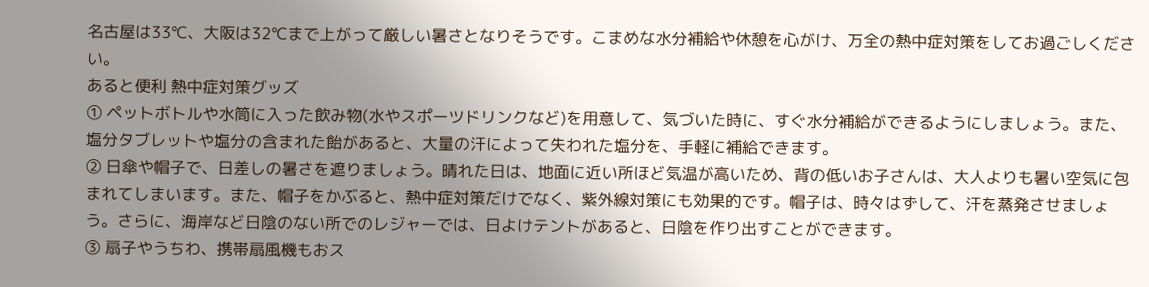名古屋は33℃、大阪は32℃まで上がって厳しい暑さとなりそうです。こまめな水分補給や休憩を心がけ、万全の熱中症対策をしてお過ごしください。
あると便利 熱中症対策グッズ
① ペットボトルや水筒に入った飲み物(水やスポーツドリンクなど)を用意して、気づいた時に、すぐ水分補給ができるようにしましょう。また、塩分タブレットや塩分の含まれた飴があると、大量の汗によって失われた塩分を、手軽に補給できます。
② 日傘や帽子で、日差しの暑さを遮りましょう。晴れた日は、地面に近い所ほど気温が高いため、背の低いお子さんは、大人よりも暑い空気に包まれてしまいます。また、帽子をかぶると、熱中症対策だけでなく、紫外線対策にも効果的です。帽子は、時々はずして、汗を蒸発させましょう。さらに、海岸など日陰のない所でのレジャーでは、日よけテントがあると、日陰を作り出すことができます。
③ 扇子やうちわ、携帯扇風機もおス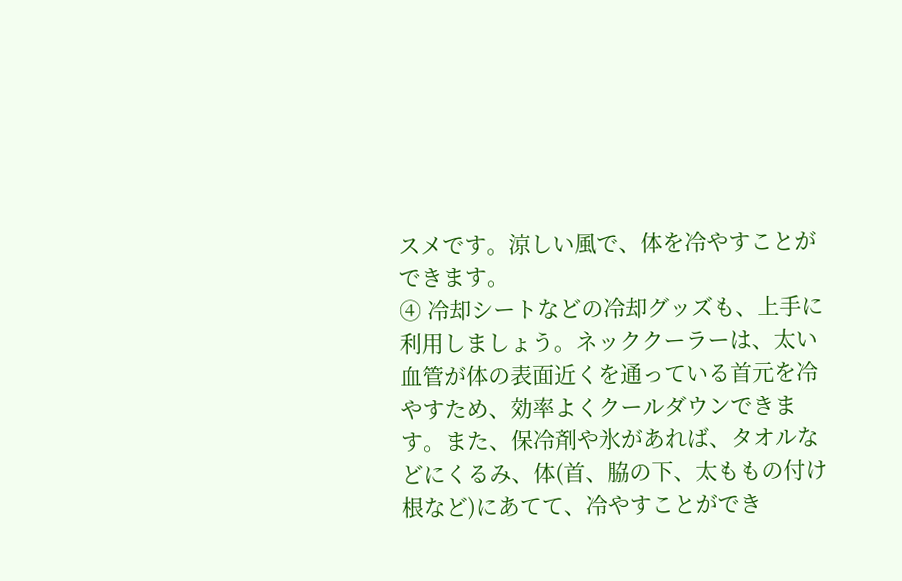スメです。涼しい風で、体を冷やすことができます。
④ 冷却シートなどの冷却グッズも、上手に利用しましょう。ネッククーラーは、太い血管が体の表面近くを通っている首元を冷やすため、効率よくクールダウンできます。また、保冷剤や氷があれば、タオルなどにくるみ、体(首、脇の下、太ももの付け根など)にあてて、冷やすことができ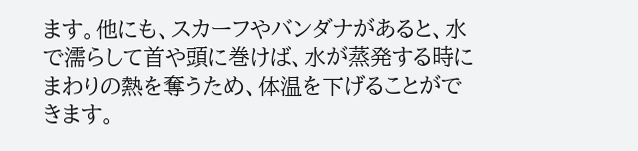ます。他にも、スカーフやバンダナがあると、水で濡らして首や頭に巻けば、水が蒸発する時にまわりの熱を奪うため、体温を下げることができます。